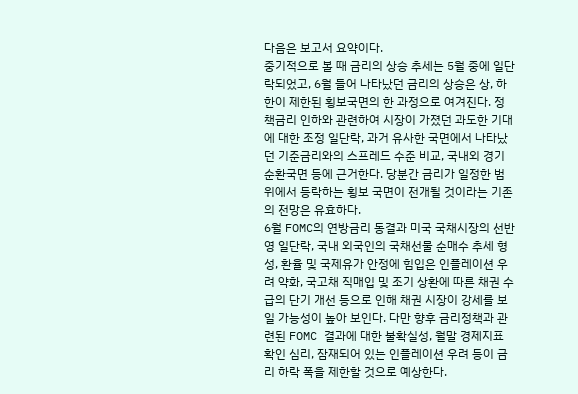다음은 보고서 요약이다.
중기적으로 볼 때 금리의 상승 추세는 5월 중에 일단락되었고, 6월 들어 나타났던 금리의 상승은 상, 하한이 제한된 횡보국면의 한 과정으로 여겨진다. 정책금리 인하와 관련하여 시장이 가졌던 과도한 기대에 대한 조정 일단락, 과거 유사한 국면에서 나타났던 기준금리와의 스프레드 수준 비교, 국내외 경기 순환국면 등에 근거한다. 당분간 금리가 일정한 범위에서 등락하는 횡보 국면이 전개될 것이라는 기존의 전망은 유효하다.
6월 FOMC의 연방금리 동결과 미국 국채시장의 선반영 일단락, 국내 외국인의 국채선물 순매수 추세 형성, 환율 및 국제유가 안정에 힘입은 인플레이션 우려 약화, 국고채 직매입 및 조기 상환에 따른 채권 수급의 단기 개선 등으로 인해 채권 시장이 강세를 보일 가능성이 높아 보인다. 다만 향후 금리정책과 관련된 FOMC 결과에 대한 불확실성, 월말 경제지표 확인 심리, 잠재되어 있는 인플레이션 우려 등이 금리 하락 폭을 제한할 것으로 예상한다.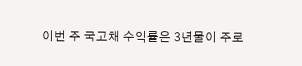이번 주 국고채 수익률은 3년물이 주로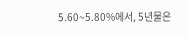5.60~5.80%에서, 5년물은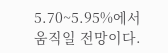5.70~5.95%에서 움직일 전망이다.